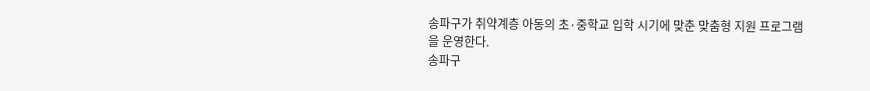송파구가 취약계층 아동의 초·중학교 입학 시기에 맞춘 맞춤형 지원 프로그램을 운영한다.
송파구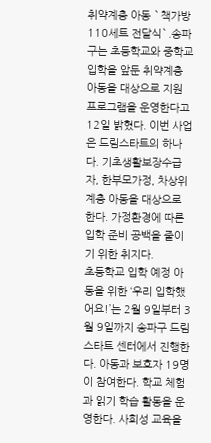취약계층 아동 `책가방 110세트 전달식`.송파구는 초등학교와 중학교 입학을 앞둔 취약계층 아동을 대상으로 지원 프로그램을 운영한다고 12일 밝혔다. 이번 사업은 드림스타트의 하나다. 기초생활보장수급자, 한부모가정, 차상위계층 아동을 대상으로 한다. 가정환경에 따른 입학 준비 공백을 줄이기 위한 취지다.
초등학교 입학 예정 아동을 위한 ‘우리 입학했어요!’는 2월 9일부터 3월 9일까지 송파구 드림스타트 센터에서 진행한다. 아동과 보호자 19명이 참여한다. 학교 체험과 읽기 학습 활동을 운영한다. 사회성 교육을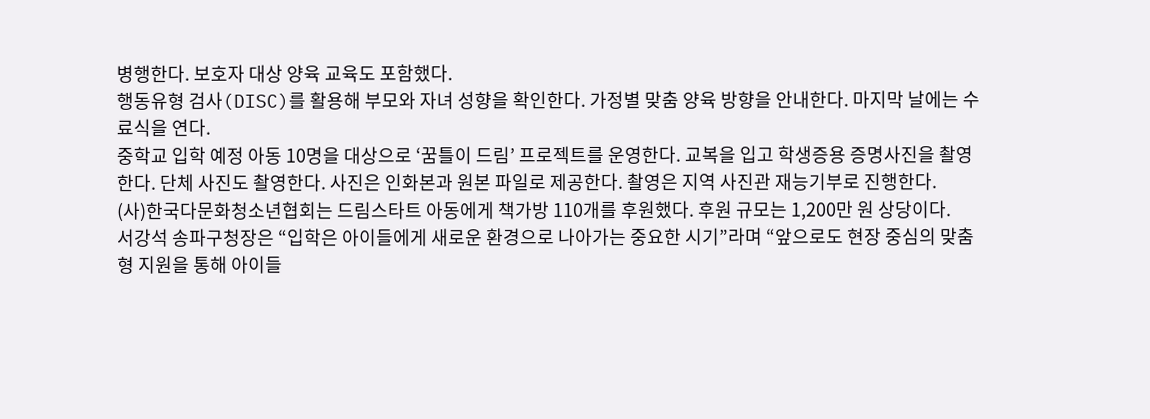병행한다. 보호자 대상 양육 교육도 포함했다.
행동유형 검사(DISC)를 활용해 부모와 자녀 성향을 확인한다. 가정별 맞춤 양육 방향을 안내한다. 마지막 날에는 수료식을 연다.
중학교 입학 예정 아동 10명을 대상으로 ‘꿈틀이 드림’ 프로젝트를 운영한다. 교복을 입고 학생증용 증명사진을 촬영한다. 단체 사진도 촬영한다. 사진은 인화본과 원본 파일로 제공한다. 촬영은 지역 사진관 재능기부로 진행한다.
(사)한국다문화청소년협회는 드림스타트 아동에게 책가방 110개를 후원했다. 후원 규모는 1,200만 원 상당이다.
서강석 송파구청장은 “입학은 아이들에게 새로운 환경으로 나아가는 중요한 시기”라며 “앞으로도 현장 중심의 맞춤형 지원을 통해 아이들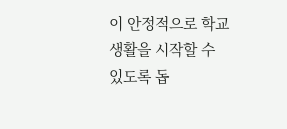이 안정적으로 학교생활을 시작할 수 있도록 돕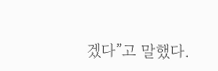겠다”고 말했다.